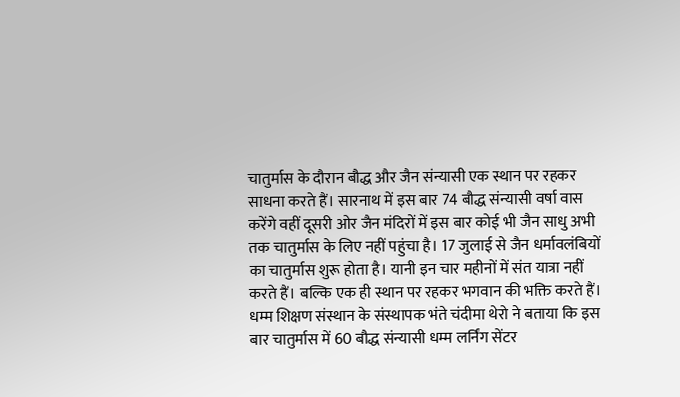चातुर्मास के दौरान बौद्ध और जैन संन्यासी एक स्थान पर रहकर साधना करते हैं। सारनाथ में इस बार 74 बौद्ध संन्यासी वर्षा वास करेंगे वहीं दूसरी ओर जैन मंदिरों में इस बार कोई भी जैन साधु अभी तक चातुर्मास के लिए नहीं पहुंचा है। 17 जुलाई से जैन धर्मावलंबियों का चातुर्मास शुरू होता है। यानी इन चार महीनों में संत यात्रा नहीं करते हैं। बल्कि एक ही स्थान पर रहकर भगवान की भक्ति करते हैं।
धम्म शिक्षण संस्थान के संस्थापक भंते चंदीमा थेरो ने बताया कि इस बार चातुर्मास में 60 बौद्ध संन्यासी धम्म लर्निंग सेंटर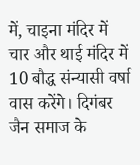में, चाइना मंदिर में चार और थाई मंदिर में 10 बौद्ध संन्यासी वर्षा वास करेंगे। दिगंबर जैन समाज के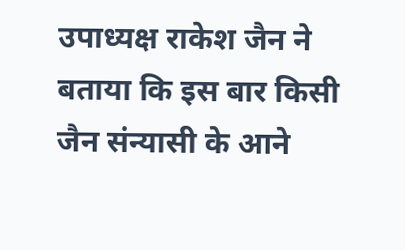उपाध्यक्ष राकेश जैन ने बताया कि इस बार किसी जैन संन्यासी के आने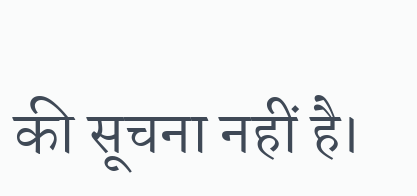की सूचना नहीं है।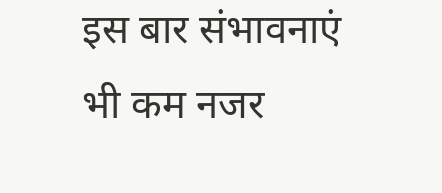इस बार संभावनाएं भी कम नजर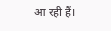आ रही हैं।